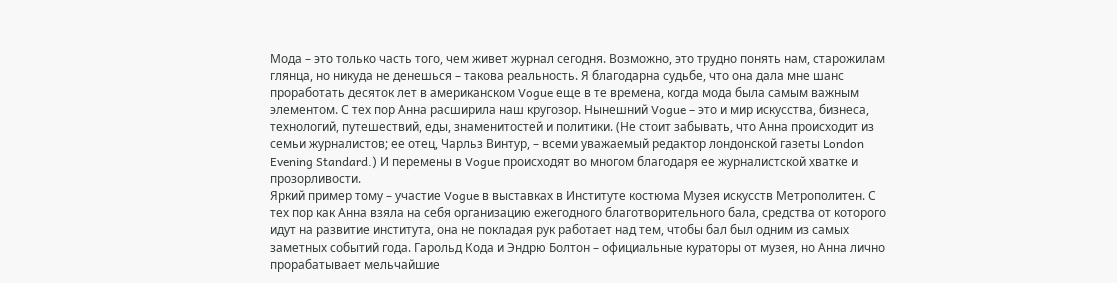Мода – это только часть того, чем живет журнал сегодня. Возможно, это трудно понять нам, старожилам глянца, но никуда не денешься – такова реальность. Я благодарна судьбе, что она дала мне шанс проработать десяток лет в американском Vogue еще в те времена, когда мода была самым важным элементом. С тех пор Анна расширила наш кругозор. Нынешний Vogue – это и мир искусства, бизнеса, технологий, путешествий, еды, знаменитостей и политики. (Не стоит забывать, что Анна происходит из семьи журналистов; ее отец, Чарльз Винтур, – всеми уважаемый редактор лондонской газеты London Evening Standard.) И перемены в Vogue происходят во многом благодаря ее журналистской хватке и прозорливости.
Яркий пример тому – участие Vogue в выставках в Институте костюма Музея искусств Метрополитен. С тех пор как Анна взяла на себя организацию ежегодного благотворительного бала, средства от которого идут на развитие института, она не покладая рук работает над тем, чтобы бал был одним из самых заметных событий года. Гарольд Кода и Эндрю Болтон – официальные кураторы от музея, но Анна лично прорабатывает мельчайшие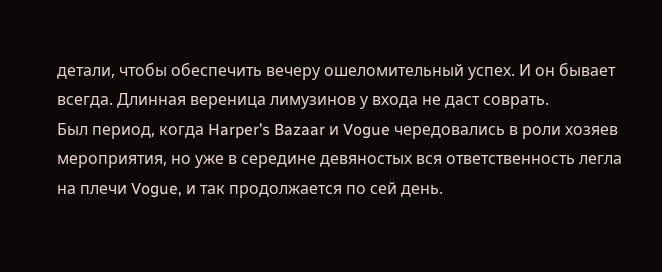детали, чтобы обеспечить вечеру ошеломительный успех. И он бывает всегда. Длинная вереница лимузинов у входа не даст соврать.
Был период, когда Harper’s Bazaar и Vogue чередовались в роли хозяев мероприятия, но уже в середине девяностых вся ответственность легла на плечи Vogue, и так продолжается по сей день.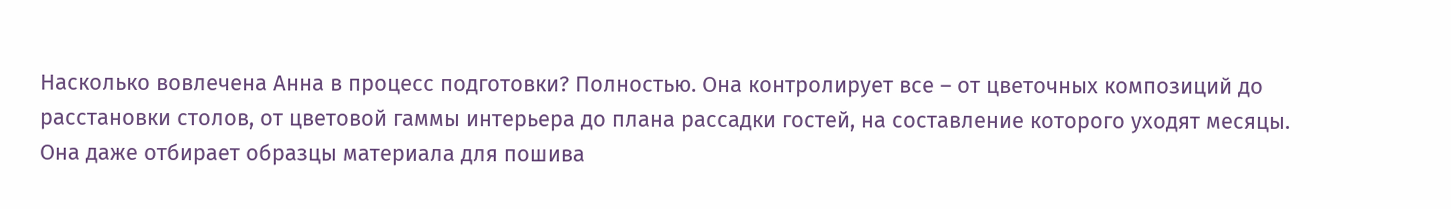Насколько вовлечена Анна в процесс подготовки? Полностью. Она контролирует все – от цветочных композиций до расстановки столов, от цветовой гаммы интерьера до плана рассадки гостей, на составление которого уходят месяцы. Она даже отбирает образцы материала для пошива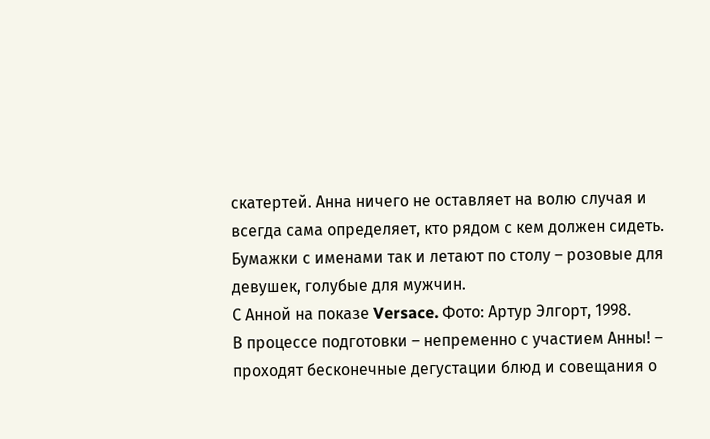скатертей. Анна ничего не оставляет на волю случая и всегда сама определяет, кто рядом с кем должен сидеть. Бумажки с именами так и летают по столу – розовые для девушек, голубые для мужчин.
С Анной на показе Versace. Фото: Артур Элгорт, 1998.
В процессе подготовки – непременно с участием Анны! – проходят бесконечные дегустации блюд и совещания о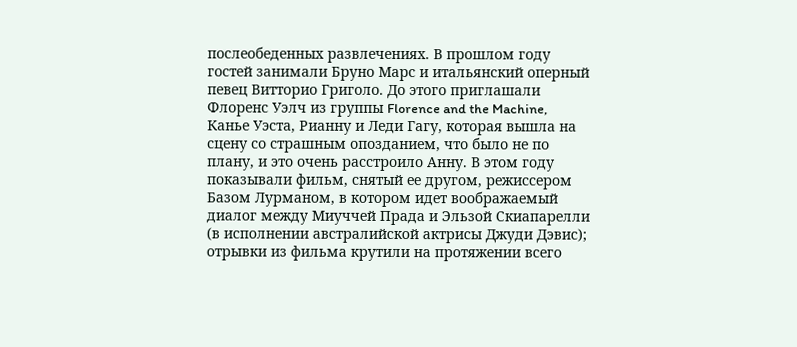послеобеденных развлечениях. В прошлом году гостей занимали Бруно Марс и итальянский оперный певец Витторио Григоло. До этого приглашали Флоренс Уэлч из группы Florence and the Machine, Канье Уэста, Рианну и Леди Гагу, которая вышла на сцену со страшным опозданием, что было не по плану, и это очень расстроило Анну. В этом году показывали фильм, снятый ее другом, режиссером Базом Лурманом, в котором идет воображаемый диалог между Миуччей Прада и Эльзой Скиапарелли (в исполнении австралийской актрисы Джуди Дэвис); отрывки из фильма крутили на протяжении всего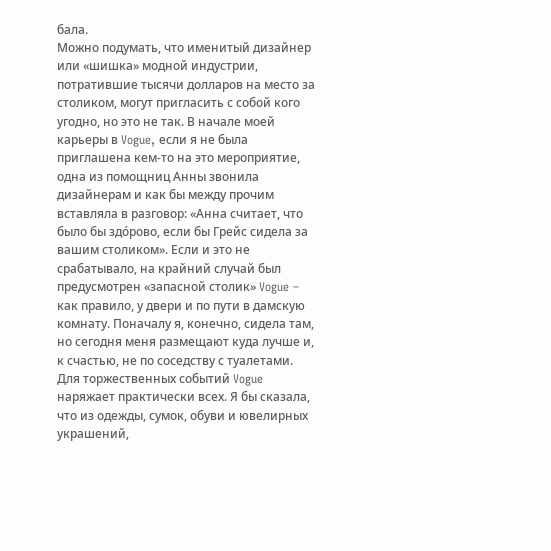бала.
Можно подумать, что именитый дизайнер или «шишка» модной индустрии, потратившие тысячи долларов на место за столиком, могут пригласить с собой кого угодно, но это не так. В начале моей карьеры в Vogue, если я не была приглашена кем-то на это мероприятие, одна из помощниц Анны звонила дизайнерам и как бы между прочим вставляла в разговор: «Анна считает, что было бы здо́рово, если бы Грейс сидела за вашим столиком». Если и это не срабатывало, на крайний случай был предусмотрен «запасной столик» Vogue – как правило, у двери и по пути в дамскую комнату. Поначалу я, конечно, сидела там, но сегодня меня размещают куда лучше и, к счастью, не по соседству с туалетами.
Для торжественных событий Vogue наряжает практически всех. Я бы сказала, что из одежды, сумок, обуви и ювелирных украшений,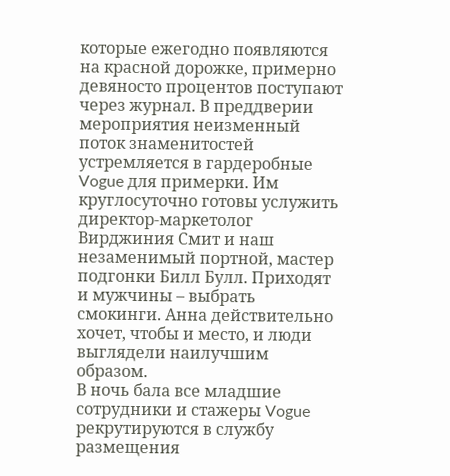которые ежегодно появляются на красной дорожке, примерно девяносто процентов поступают через журнал. В преддверии мероприятия неизменный поток знаменитостей устремляется в гардеробные Vogue для примерки. Им круглосуточно готовы услужить директор-маркетолог Вирджиния Смит и наш незаменимый портной, мастер подгонки Билл Булл. Приходят и мужчины – выбрать смокинги. Анна действительно хочет, чтобы и место, и люди выглядели наилучшим образом.
В ночь бала все младшие сотрудники и стажеры Vogue рекрутируются в службу размещения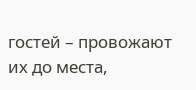гостей – провожают их до места,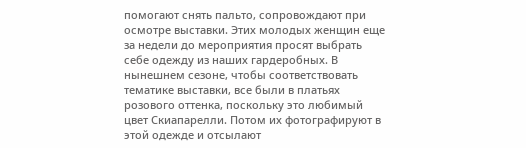помогают снять пальто, сопровождают при осмотре выставки. Этих молодых женщин еще за недели до мероприятия просят выбрать себе одежду из наших гардеробных. В нынешнем сезоне, чтобы соответствовать тематике выставки, все были в платьях розового оттенка, поскольку это любимый цвет Скиапарелли. Потом их фотографируют в этой одежде и отсылают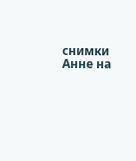снимки Анне на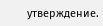утверждение.